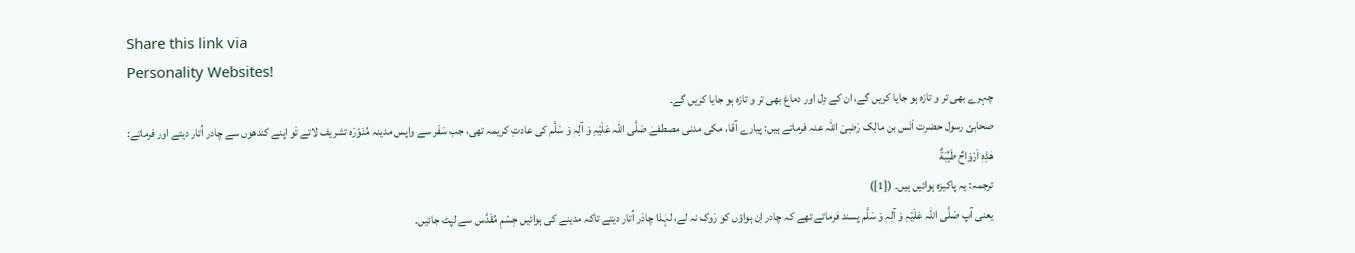Share this link via
Personality Websites!
چہرے بھی تر و تازہ ہو جایا کریں گے، ان کے دِل اور دماغ بھی تر و تازہ ہو جایا کریں گے۔
صحابئ رسول حضرت اَنَس بن مالِک رَضِیَ اللہ عنہ فرماتے ہیں: پیارے آقا، مکی مدنی مصطفےٰ صَلَّی اللہ عَلَیْہِ وَ آلِہٖ وَ سَلَّم کی عادتِ کریمہ تھی، جب سَفَر سے واپس مدینہ مُنَوّرَہ تشریف لاتے تَو اپنے کندھوں سے چادر اُتار دیتے اور فرماتے:
هٰذِهٖ اَرْوَاحٌ طَيِّبَةٌ
ترجمہ: یہ پاکیزہ ہوائیں ہیں۔ ([1])
یعنی آپ صَلَّی اللہ عَلَیْہِ وَ آلِہٖ وَ سَلَّم پسند فرماتے تھے کہ چادر اِن ہواؤں کو رَوک نہ لے، لہٰذا چادَر اُتار دیتے تاکہ مدینے کی ہوائیں جِسْمِ مُقَدَّس سے لپٹ جائیں۔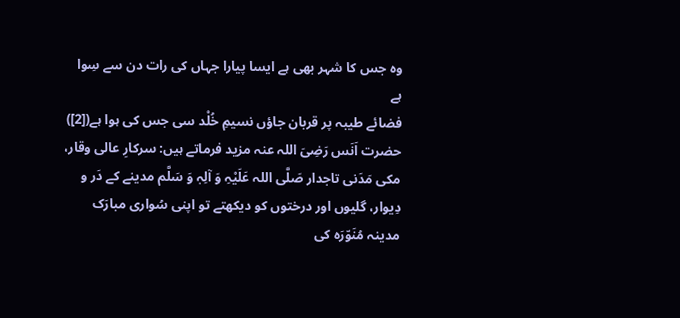وہ جس کا شہر بھی ہے ایسا پیارا جہاں کی رات دن سے سِوا ہے
فضائے طیبہ پر قربان جاؤں نسیمِ خُلْد سی جس کی ہوا ہے([2])
حضرت اَنَس رَضِیَ اللہ عنہ مزید فرماتے ہیں: سرکارِ عالی وقار، مکی مَدَنی تاجدار صَلَّی اللہ عَلَیْہِ وَ آلِہٖ وَ سَلَّم مدینے کے دَر و دِیوار، گلیوں اور درختوں کو دیکھتے تو اپنی سُواری مبارَک مدینہ مُنَوّرَہ کی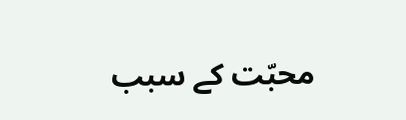محبّت کے سبب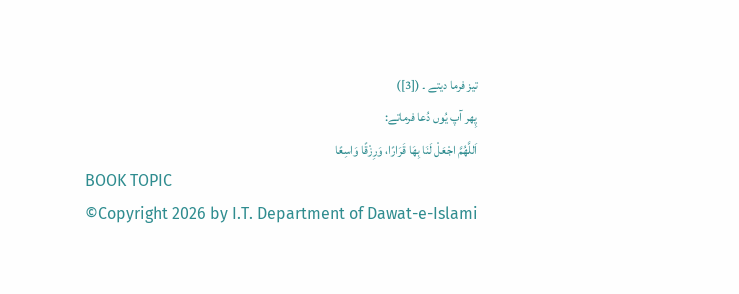تیز فرما دیتے ۔ ([3])
پِھر آپ یُوں دُعا فرماتے:
اَللَّهُمَّ اجْعَلْ لَنَا بِهَا قَرَارًا، وَرِزْقًا وَاسِعًا
BOOK TOPIC
©Copyright 2026 by I.T. Department of Dawat-e-Islami